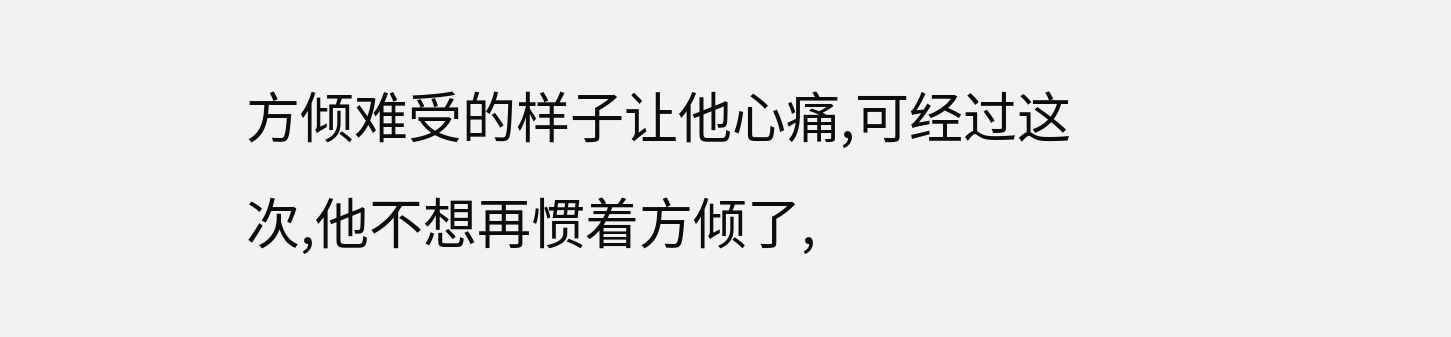方倾难受的样子让他心痛,可经过这次,他不想再惯着方倾了,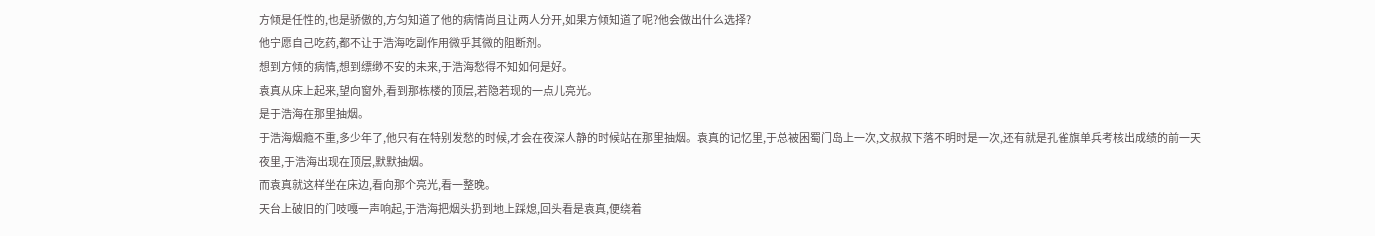方倾是任性的,也是骄傲的,方匀知道了他的病情尚且让两人分开,如果方倾知道了呢?他会做出什么选择?
他宁愿自己吃药,都不让于浩海吃副作用微乎其微的阻断剂。
想到方倾的病情,想到缥缈不安的未来,于浩海愁得不知如何是好。
袁真从床上起来,望向窗外,看到那栋楼的顶层,若隐若现的一点儿亮光。
是于浩海在那里抽烟。
于浩海烟瘾不重,多少年了,他只有在特别发愁的时候,才会在夜深人静的时候站在那里抽烟。袁真的记忆里,于总被困蜀门岛上一次,文叔叔下落不明时是一次,还有就是孔雀旗单兵考核出成绩的前一天夜里,于浩海出现在顶层,默默抽烟。
而袁真就这样坐在床边,看向那个亮光,看一整晚。
天台上破旧的门吱嘎一声响起,于浩海把烟头扔到地上踩熄,回头看是袁真,便绕着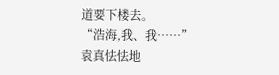道要下楼去。
“浩海,我、我……”袁真怯怯地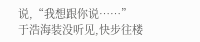说,“我想跟你说……”
于浩海装没听见,快步往楼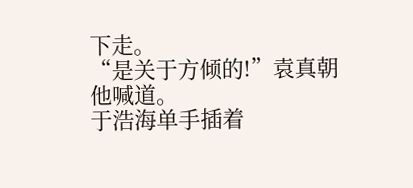下走。
“是关于方倾的!”袁真朝他喊道。
于浩海单手插着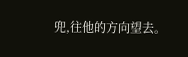兜,往他的方向望去。